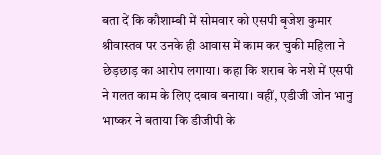बता दें कि कौशाम्बी में सोमवार को एसपी बृजेश कुमार श्रीवास्तव पर उनके ही आवास में काम कर चुकी महिला ने छेड़छाड़ का आरोप लगाया। कहा कि शराब के नशे में एसपी ने गलत काम के लिए दबाव बनाया। वहीं, एडीजी जोन भानु भाष्कर ने बताया कि डीजीपी के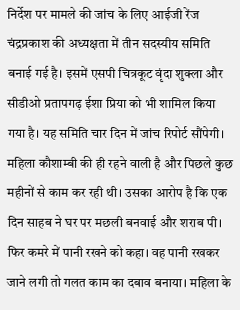निर्देश पर मामले की जांच के लिए आईजी रेंज चंद्रप्रकाश की अध्यक्षता में तीन सदस्यीय समिति बनाई गई है। इसमें एसपी चित्रकूट वृंदा शुक्ला और सीडीओ प्रतापगढ़ ईशा प्रिया को भी शामिल किया गया है। यह समिति चार दिन में जांच रिपोर्ट सौंपेगी।
महिला कौशाम्बी की ही रहने वाली है और पिछले कुछ महीनों से काम कर रही थी। उसका आरोप है कि एक दिन साहब ने घर पर मछली बनवाई और शराब पी। फिर कमरे में पानी रखने को कहा। वह पानी रखकर जाने लगी तो गलत काम का दबाव बनाया। महिला के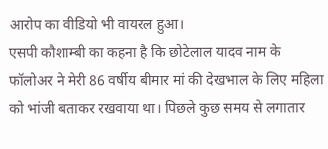आरोप का वीडियो भी वायरल हुआ।
एसपी कौशाम्बी का कहना है कि छोटेलाल यादव नाम के फॉलोअर ने मेरी 86 वर्षीय बीमार मां की देखभाल के लिए महिला को भांजी बताकर रखवाया था। पिछले कुछ समय से लगातार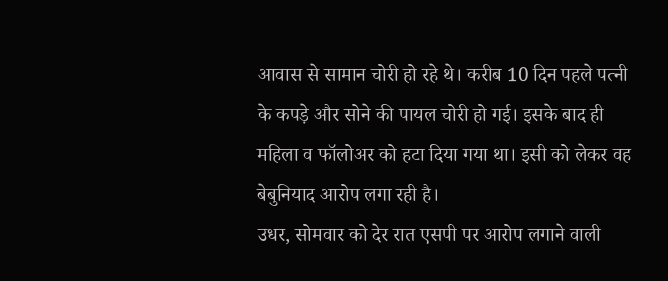आवास से सामान चोरी हो रहे थे। करीब 10 दिन पहले पत्नी के कपड़े और सोने की पायल चोरी हो गई। इसके बाद ही महिला व फॉलोअर को हटा दिया गया था। इसी को लेकर वह बेबुनियाद आरोप लगा रही है।
उधर, सोमवार को देर रात एसपी पर आरोप लगाने वाली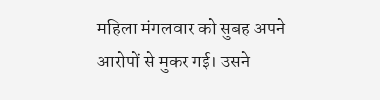महिला मंगलवार को सुबह अपने आरोपों से मुकर गई। उसने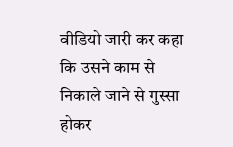वीडियो जारी कर कहा कि उसने काम से निकाले जाने से गुस्सा होकर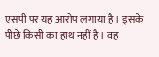एसपी पर यह आरोप लगाया है। इसके पीछे किसी का हाथ नहीं है। वह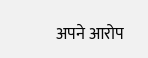अपने आरोप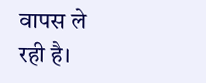वापस ले रही है।